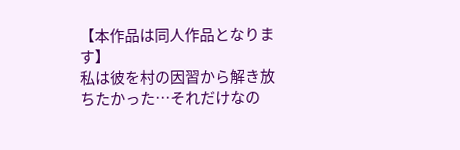【本作品は同人作品となります】
私は彼を村の因習から解き放ちたかった…それだけなの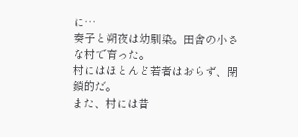に…
奏子と朔夜は幼馴染。田舎の小さな村で育った。
村にはほとんど若者はおらず、閉鎖的だ。
また、村には昔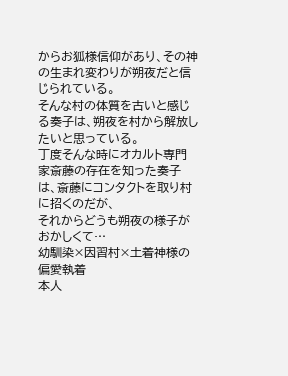からお狐様信仰があり、その神の生まれ変わりが朔夜だと信じられている。
そんな村の体質を古いと感じる奏子は、朔夜を村から解放したいと思っている。
丁度そんな時にオカルト専門家斎藤の存在を知った奏子は、斎藤にコンタクトを取り村に招くのだが、
それからどうも朔夜の様子がおかしくて…
幼馴染×因習村×土着神様の偏愛執着
本人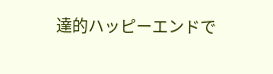達的ハッピーエンドで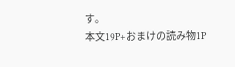す。
本文19P+おまけの読み物1P